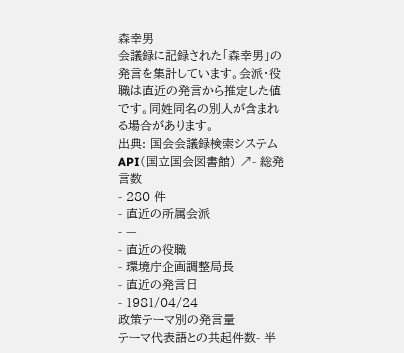森幸男
会議録に記録された「森幸男」の発言を集計しています。会派・役職は直近の発言から推定した値です。同姓同名の別人が含まれる場合があります。
出典: 国会会議録検索システム API(国立国会図書館) ↗- 総発言数
- 280 件
- 直近の所属会派
- —
- 直近の役職
- 環境庁企画調整局長
- 直近の発言日
- 1981/04/24
政策テーマ別の発言量
テーマ代表語との共起件数- 半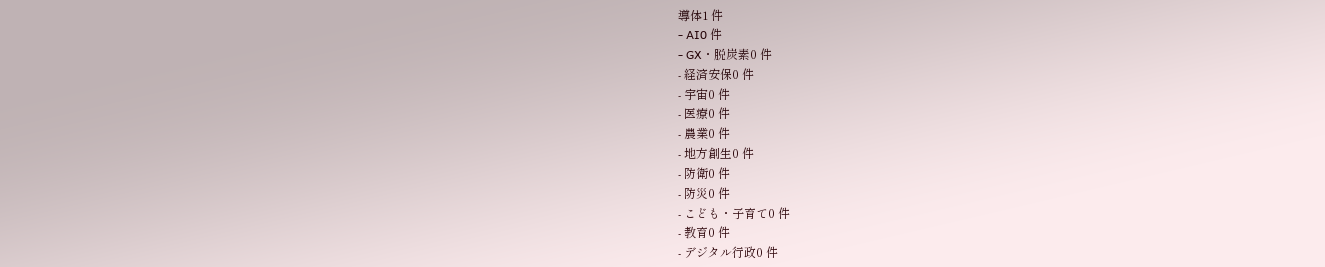導体1 件
- AI0 件
- GX・脱炭素0 件
- 経済安保0 件
- 宇宙0 件
- 医療0 件
- 農業0 件
- 地方創生0 件
- 防衛0 件
- 防災0 件
- こども・子育て0 件
- 教育0 件
- デジタル行政0 件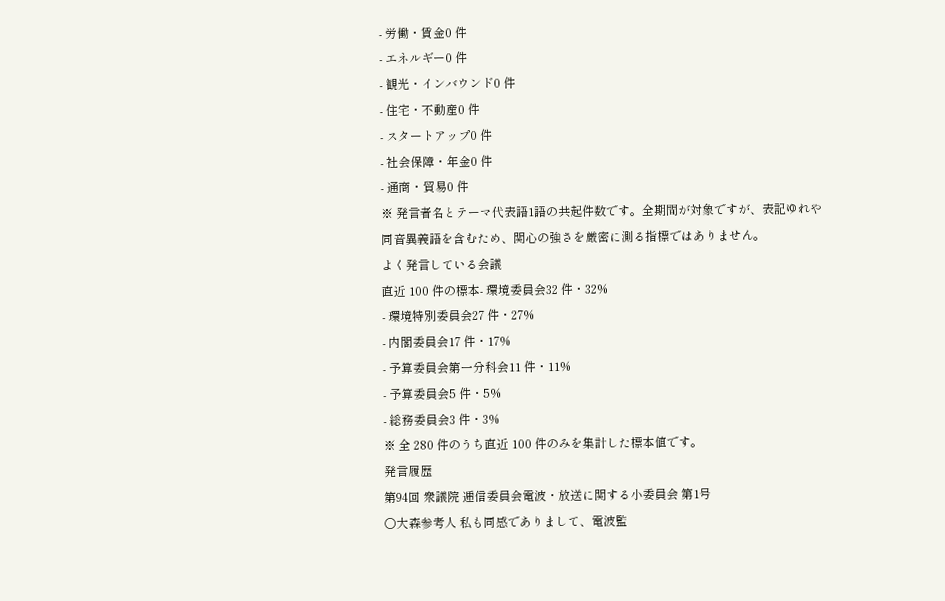- 労働・賃金0 件
- エネルギー0 件
- 観光・インバウンド0 件
- 住宅・不動産0 件
- スタートアップ0 件
- 社会保障・年金0 件
- 通商・貿易0 件
※ 発言者名とテーマ代表語1語の共起件数です。全期間が対象ですが、表記ゆれや 同音異義語を含むため、関心の強さを厳密に測る指標ではありません。
よく発言している会議
直近 100 件の標本- 環境委員会32 件・32%
- 環境特別委員会27 件・27%
- 内閣委員会17 件・17%
- 予算委員会第一分科会11 件・11%
- 予算委員会5 件・5%
- 総務委員会3 件・3%
※ 全 280 件のうち直近 100 件のみを集計した標本値です。
発言履歴
第94回 衆議院 逓信委員会電波・放送に関する小委員会 第1号
○大森参考人 私も同感でありまして、電波監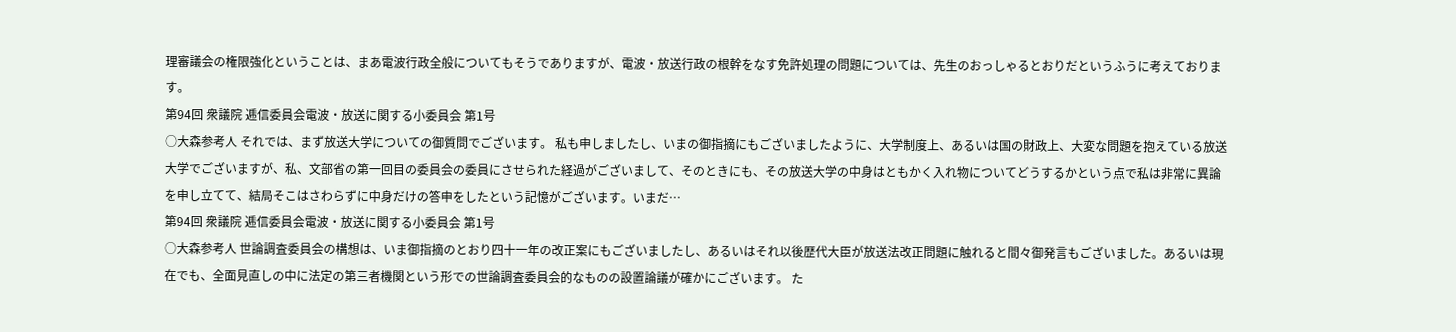理審議会の権限強化ということは、まあ電波行政全般についてもそうでありますが、電波・放送行政の根幹をなす免許処理の問題については、先生のおっしゃるとおりだというふうに考えております。
第94回 衆議院 逓信委員会電波・放送に関する小委員会 第1号
○大森参考人 それでは、まず放送大学についての御質問でございます。 私も申しましたし、いまの御指摘にもございましたように、大学制度上、あるいは国の財政上、大変な問題を抱えている放送大学でございますが、私、文部省の第一回目の委員会の委員にさせられた経過がございまして、そのときにも、その放送大学の中身はともかく入れ物についてどうするかという点で私は非常に異論を申し立てて、結局そこはさわらずに中身だけの答申をしたという記憶がございます。いまだ…
第94回 衆議院 逓信委員会電波・放送に関する小委員会 第1号
○大森参考人 世論調査委員会の構想は、いま御指摘のとおり四十一年の改正案にもございましたし、あるいはそれ以後歴代大臣が放送法改正問題に触れると間々御発言もございました。あるいは現在でも、全面見直しの中に法定の第三者機関という形での世論調査委員会的なものの設置論議が確かにございます。 た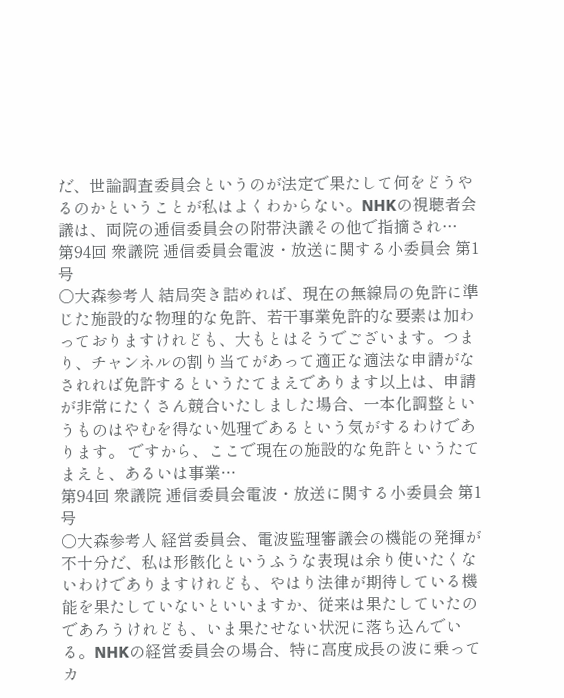だ、世論調査委員会というのが法定で果たして何をどうやるのかということが私はよくわからない。NHKの視聴者会議は、両院の逓信委員会の附帯決議その他で指摘され…
第94回 衆議院 逓信委員会電波・放送に関する小委員会 第1号
○大森参考人 結局突き詰めれば、現在の無線局の免許に準じた施設的な物理的な免許、若干事業免許的な要素は加わっておりますけれども、大もとはそうでございます。つまり、チャンネルの割り当てがあって適正な適法な申請がなされれば免許するというたてまえであります以上は、申請が非常にたくさん競合いたしました場合、一本化調整というものはやむを得ない処理であるという気がするわけであります。 ですから、ここで現在の施設的な免許というたてまえと、あるいは事業…
第94回 衆議院 逓信委員会電波・放送に関する小委員会 第1号
○大森参考人 経営委員会、電波監理審議会の機能の発揮が不十分だ、私は形骸化というふうな表現は余り使いたくないわけでありますけれども、やはり法律が期待している機能を果たしていないといいますか、従来は果たしていたのであろうけれども、いま果たせない状況に落ち込んでいる。NHKの経営委員会の場合、特に高度成長の波に乗ってカ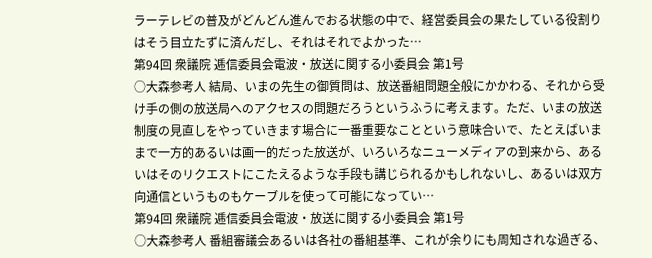ラーテレビの普及がどんどん進んでおる状態の中で、経営委員会の果たしている役割りはそう目立たずに済んだし、それはそれでよかった…
第94回 衆議院 逓信委員会電波・放送に関する小委員会 第1号
○大森参考人 結局、いまの先生の御質問は、放送番組問題全般にかかわる、それから受け手の側の放送局へのアクセスの問題だろうというふうに考えます。ただ、いまの放送制度の見直しをやっていきます場合に一番重要なことという意味合いで、たとえばいままで一方的あるいは画一的だった放送が、いろいろなニューメディアの到来から、あるいはそのリクエストにこたえるような手段も講じられるかもしれないし、あるいは双方向通信というものもケーブルを使って可能になってい…
第94回 衆議院 逓信委員会電波・放送に関する小委員会 第1号
○大森参考人 番組審議会あるいは各社の番組基準、これが余りにも周知されな過ぎる、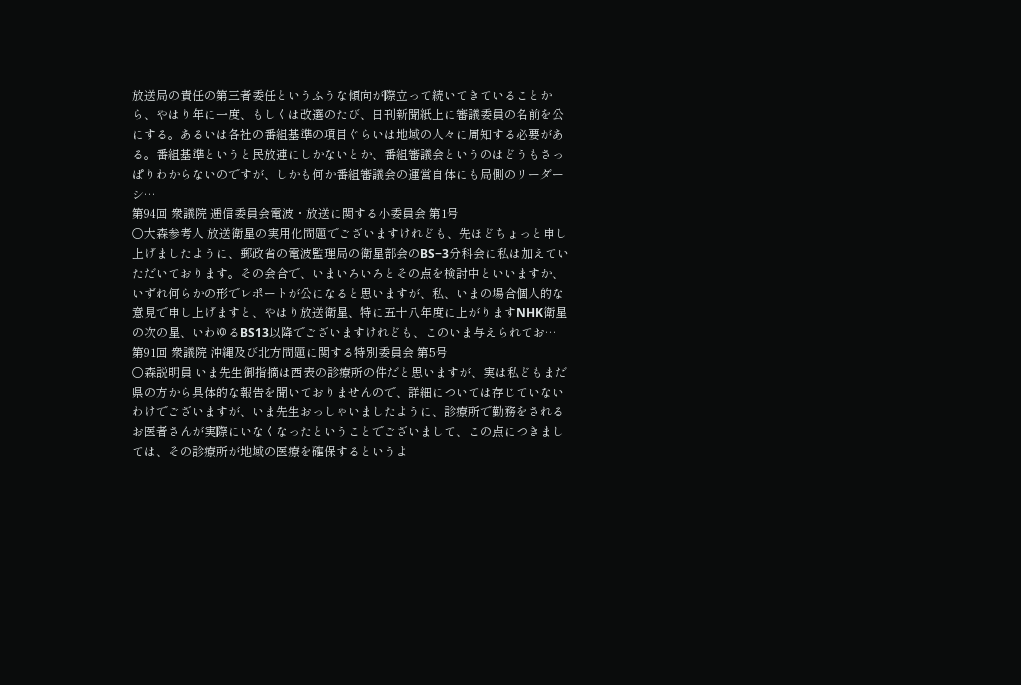放送局の責任の第三者委任というふうな傾向が際立って続いてきていることから、やはり年に一度、もしくは改選のたび、日刊新聞紙上に審議委員の名前を公にする。あるいは各社の番組基準の項目ぐらいは地域の人々に周知する必要がある。番組基準というと民放連にしかないとか、番組審議会というのはどうもさっぱりわからないのですが、しかも何か番組審議会の運営自体にも局側のリーダーシ…
第94回 衆議院 逓信委員会電波・放送に関する小委員会 第1号
○大森参考人 放送衛星の実用化問題でございますけれども、先ほどちょっと申し上げましたように、郵政省の電波監理局の衛星部会のBS−3分科会に私は加えていただいております。その会合で、いまいろいろとその点を検討中といいますか、いずれ何らかの形でレポートが公になると思いますが、私、いまの場合個人的な意見で申し上げますと、やはり放送衛星、特に五十八年度に上がりますNHK衛星の次の星、いわゆるBS13以降でございますけれども、このいま与えられてお…
第91回 衆議院 沖縄及び北方問題に関する特別委員会 第5号
○森説明員 いま先生御指摘は西表の診療所の件だと思いますが、実は私どもまだ県の方から具体的な報告を聞いておりませんので、詳細については存じていないわけでございますが、いま先生おっしゃいましたように、診療所で勤務をされるお医者さんが実際にいなくなったということでございまして、この点につきましては、その診療所が地域の医療を確保するというよ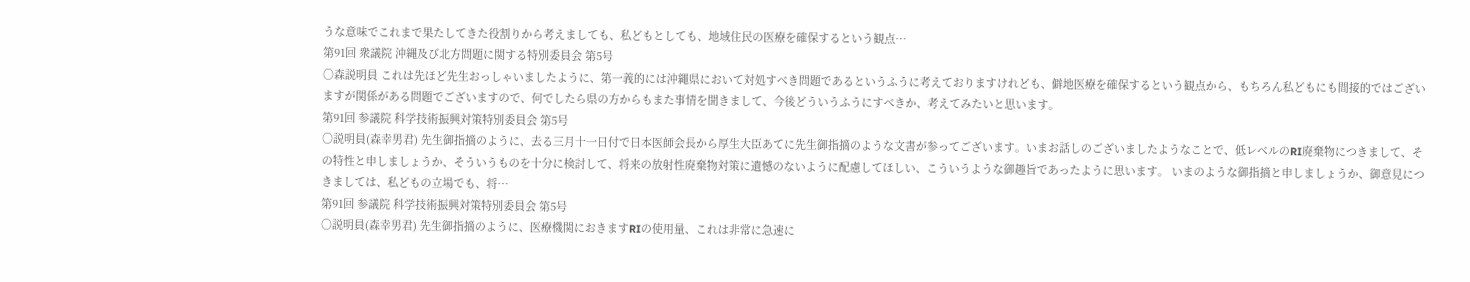うな意味でこれまで果たしてきた役割りから考えましても、私どもとしても、地域住民の医療を確保するという観点…
第91回 衆議院 沖縄及び北方問題に関する特別委員会 第5号
○森説明員 これは先ほど先生おっしゃいましたように、第一義的には沖繩県において対処すべき問題であるというふうに考えておりますけれども、僻地医療を確保するという観点から、もちろん私どもにも間接的ではございますが関係がある問題でございますので、何でしたら県の方からもまた事情を聞きまして、今後どういうふうにすべきか、考えてみたいと思います。
第91回 参議院 科学技術振興対策特別委員会 第5号
○説明員(森幸男君) 先生御指摘のように、去る三月十一日付で日本医師会長から厚生大臣あてに先生御指摘のような文書が参ってございます。いまお話しのございましたようなことで、低レベルのRI廃棄物につきまして、その特性と申しましょうか、そういうものを十分に検討して、将来の放射性廃棄物対策に遺憾のないように配慮してほしい、こういうような御趣旨であったように思います。 いまのような御指摘と申しましょうか、御意見につきましては、私どもの立場でも、将…
第91回 参議院 科学技術振興対策特別委員会 第5号
○説明員(森幸男君) 先生御指摘のように、医療機関におきますRIの使用量、これは非常に急速に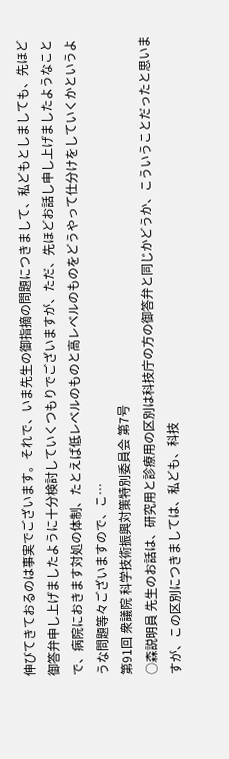伸びてきておるのは事実でございます。それで、いま先生の御指摘の問題につきまして、私どもとしましても、先ほど御答弁申し上げましたように十分検討していくつもりでございますが、ただ、先ほどお話し申し上げましたようなことで、病院におきます対処の体制、たとえば低レベルのものと高レベルのものをどうやって仕分けをしていくかというような問題等々ございますので、こ…
第91回 衆議院 科学技術振興対策特別委員会 第7号
○森説明員 先生のお話は、研究用と診療用の区別は科技庁の方の御答弁と同じかどうか、こういうことだったと思いますが、この区別につきましては、私ども、科技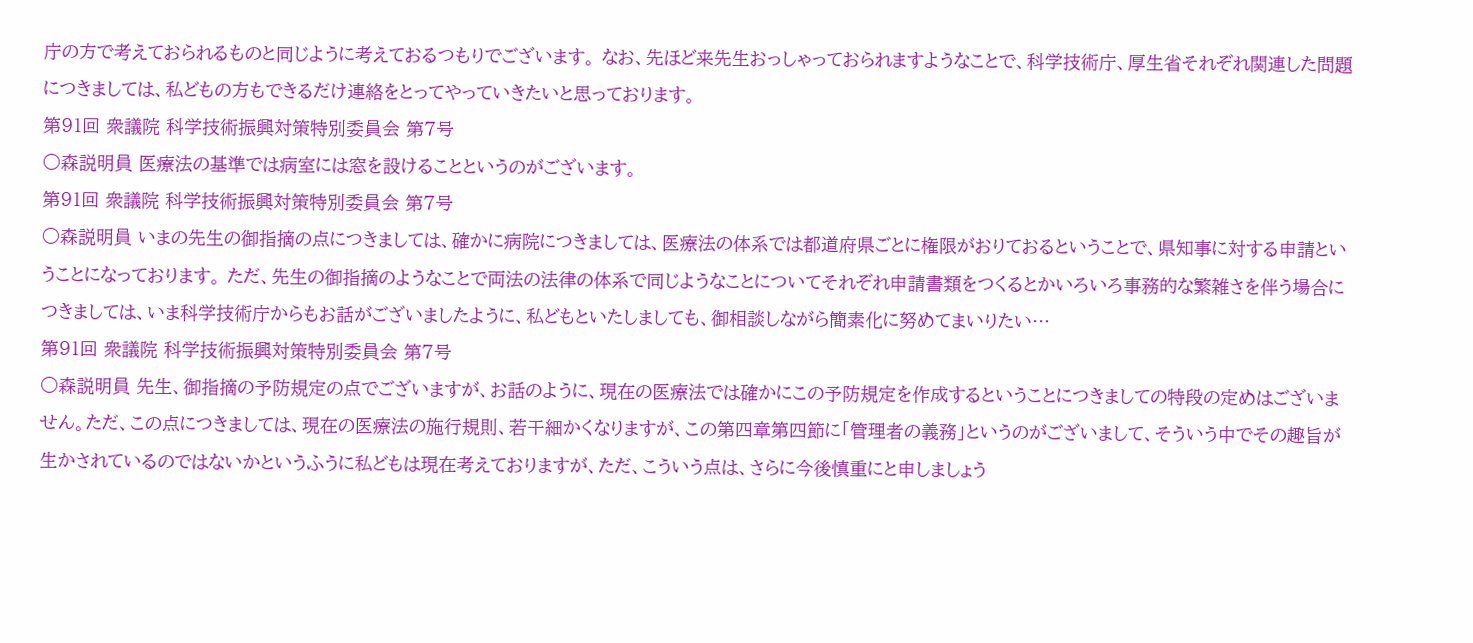庁の方で考えておられるものと同じように考えておるつもりでございます。 なお、先ほど来先生おっしゃっておられますようなことで、科学技術庁、厚生省それぞれ関連した問題につきましては、私どもの方もできるだけ連絡をとってやっていきたいと思っております。
第91回 衆議院 科学技術振興対策特別委員会 第7号
○森説明員 医療法の基準では病室には窓を設けることというのがございます。
第91回 衆議院 科学技術振興対策特別委員会 第7号
○森説明員 いまの先生の御指摘の点につきましては、確かに病院につきましては、医療法の体系では都道府県ごとに権限がおりておるということで、県知事に対する申請ということになっております。 ただ、先生の御指摘のようなことで両法の法律の体系で同じようなことについてそれぞれ申請書類をつくるとかいろいろ事務的な繁雑さを伴う場合につきましては、いま科学技術庁からもお話がございましたように、私どもといたしましても、御相談しながら簡素化に努めてまいりたい…
第91回 衆議院 科学技術振興対策特別委員会 第7号
○森説明員 先生、御指摘の予防規定の点でございますが、お話のように、現在の医療法では確かにこの予防規定を作成するということにつきましての特段の定めはございません。ただ、この点につきましては、現在の医療法の施行規則、若干細かくなりますが、この第四章第四節に「管理者の義務」というのがございまして、そういう中でその趣旨が生かされているのではないかというふうに私どもは現在考えておりますが、ただ、こういう点は、さらに今後慎重にと申しましょう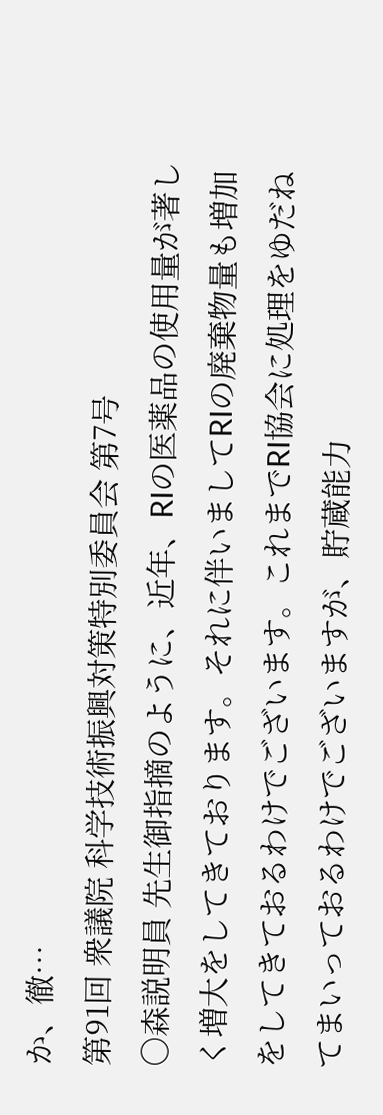か、徹…
第91回 衆議院 科学技術振興対策特別委員会 第7号
○森説明員 先生御指摘のように、近年、RIの医薬品の使用量が著しく増大をしてきております。それに伴いましてRIの廃棄物量も増加をしてきておるわけでございます。これまでRI協会に処理をゆだねてまいっておるわけでございますが、貯蔵能力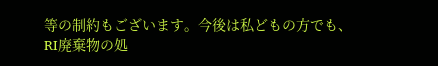等の制約もございます。今後は私どもの方でも、RI廃棄物の処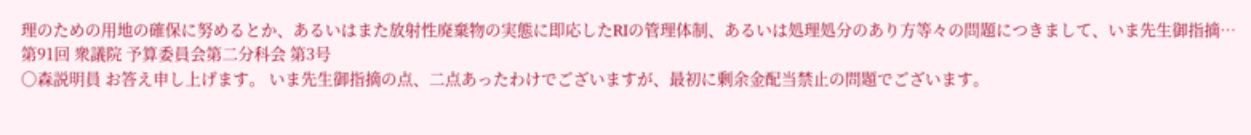理のための用地の確保に努めるとか、あるいはまた放射性廃棄物の実態に即応したRIの管理体制、あるいは処理処分のあり方等々の問題につきまして、いま先生御指摘…
第91回 衆議院 予算委員会第二分科会 第3号
○森説明員 お答え申し上げます。 いま先生御指摘の点、二点あったわけでございますが、最初に剰余金配当禁止の問題でございます。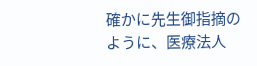確かに先生御指摘のように、医療法人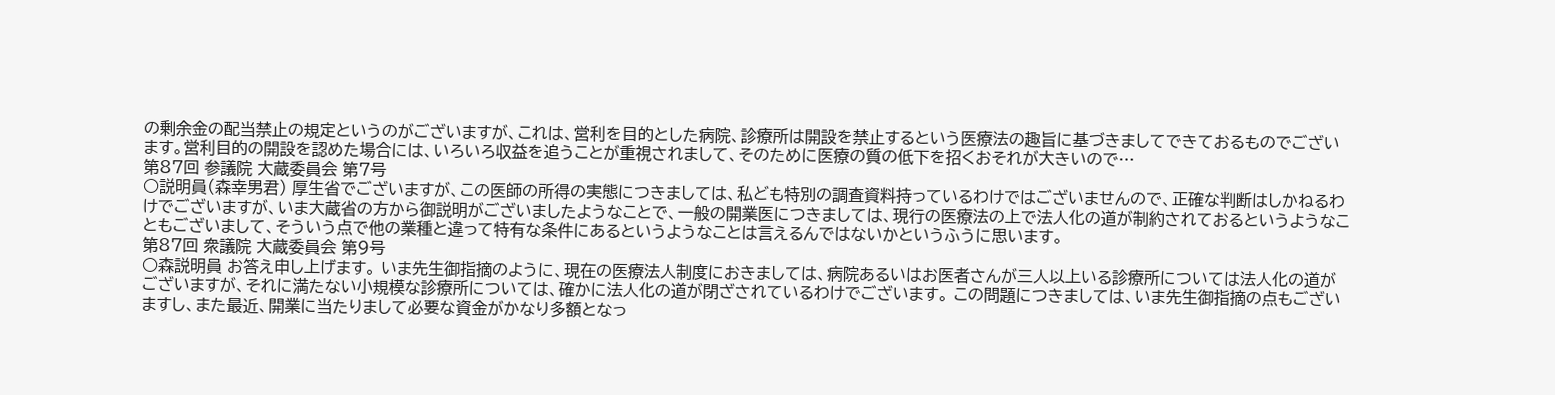の剰余金の配当禁止の規定というのがございますが、これは、営利を目的とした病院、診療所は開設を禁止するという医療法の趣旨に基づきましてできておるものでございます。営利目的の開設を認めた場合には、いろいろ収益を追うことが重視されまして、そのために医療の質の低下を招くおそれが大きいので…
第87回 参議院 大蔵委員会 第7号
○説明員(森幸男君) 厚生省でございますが、この医師の所得の実態につきましては、私ども特別の調査資料持っているわけではございませんので、正確な判断はしかねるわけでございますが、いま大蔵省の方から御説明がございましたようなことで、一般の開業医につきましては、現行の医療法の上で法人化の道が制約されておるというようなこともございまして、そういう点で他の業種と違って特有な条件にあるというようなことは言えるんではないかというふうに思います。
第87回 衆議院 大蔵委員会 第9号
○森説明員 お答え申し上げます。 いま先生御指摘のように、現在の医療法人制度におきましては、病院あるいはお医者さんが三人以上いる診療所については法人化の道がございますが、それに満たない小規模な診療所については、確かに法人化の道が閉ざされているわけでございます。 この問題につきましては、いま先生御指摘の点もございますし、また最近、開業に当たりまして必要な資金がかなり多額となっ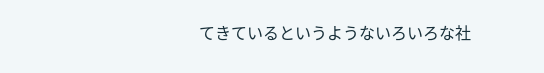てきているというようないろいろな社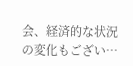会、経済的な状況の変化もござい…